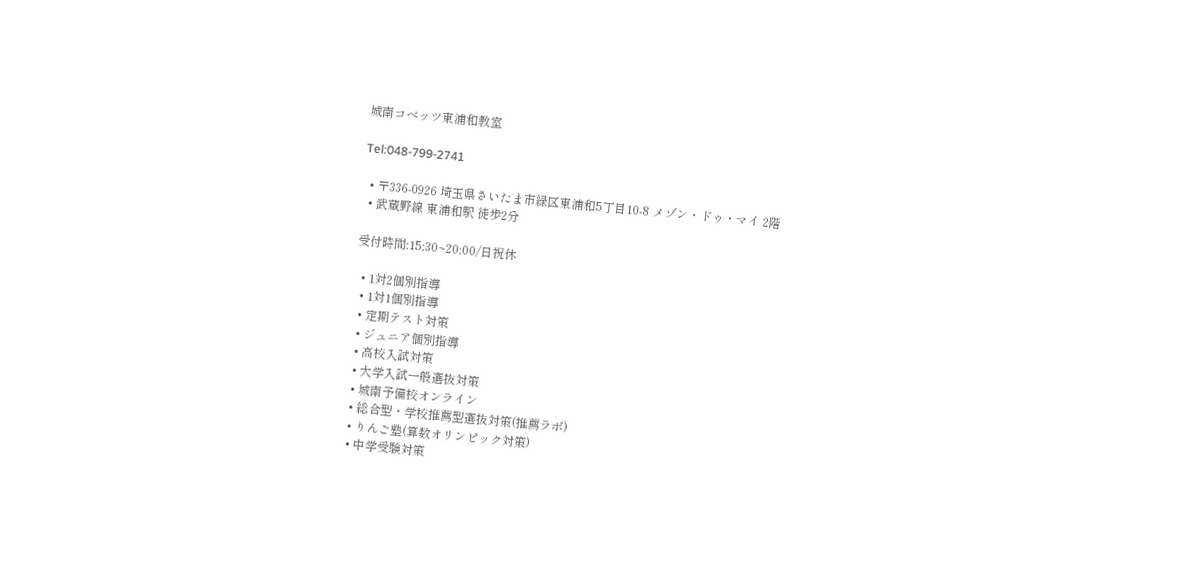城南コベッツ東浦和教室

Tel:048-799-2741

  • 〒336-0926 埼玉県さいたま市緑区東浦和5丁目10-8 メゾン・ドゥ・マイ 2階
  • 武蔵野線 東浦和駅 徒歩2分

受付時間:15:30~20:00/日祝休

  • 1対2個別指導
  • 1対1個別指導
  • 定期テスト対策
  • ジュニア個別指導
  • 高校入試対策
  • 大学入試一般選抜対策
  • 城南予備校オンライン
  • 総合型・学校推薦型選抜対策(推薦ラボ)
  • りんご塾(算数オリンピック対策)
  • 中学受験対策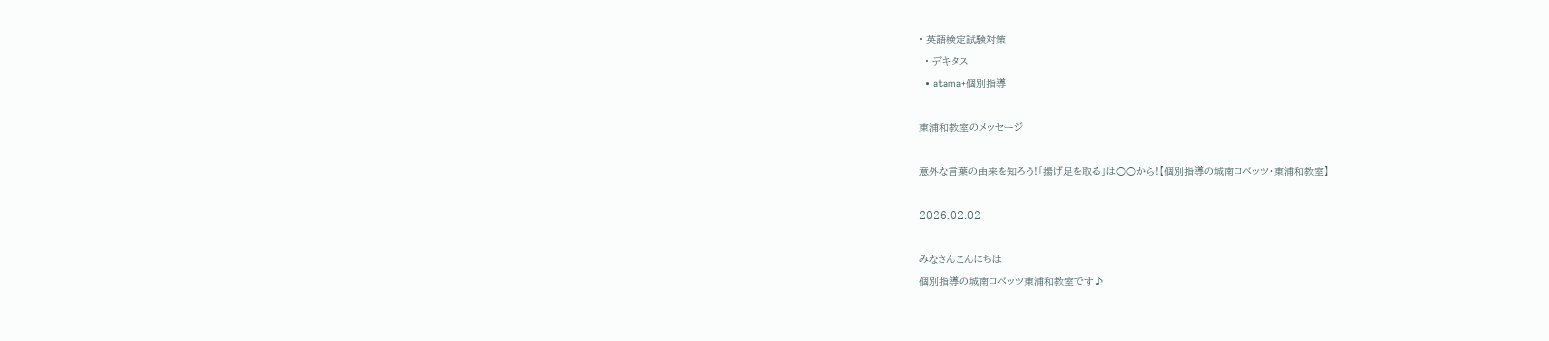• 英語検定試験対策
  • デキタス
  • atama+個別指導

東浦和教室のメッセージ

意外な言葉の由来を知ろう!「揚げ足を取る」は○○から!【個別指導の城南コベッツ・東浦和教室】

2026.02.02

みなさんこんにちは
個別指導の城南コベッツ東浦和教室です♪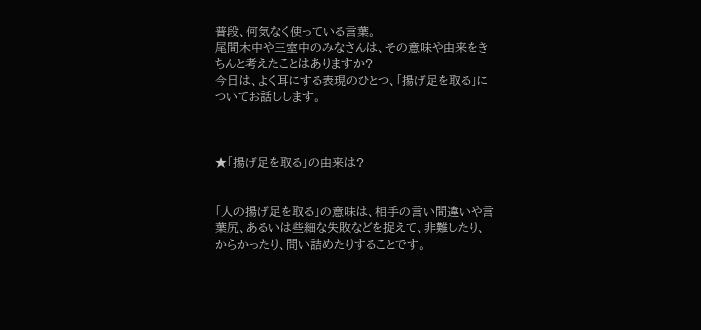普段、何気なく使っている言葉。
尾間木中や三室中のみなさんは、その意味や由来をきちんと考えたことはありますか?
今日は、よく耳にする表現のひとつ、「揚げ足を取る」についてお話しします。



★「揚げ足を取る」の由来は?


「人の揚げ足を取る」の意味は、相手の言い間違いや言葉尻、あるいは些細な失敗などを捉えて、非難したり、からかったり、問い詰めたりすることです。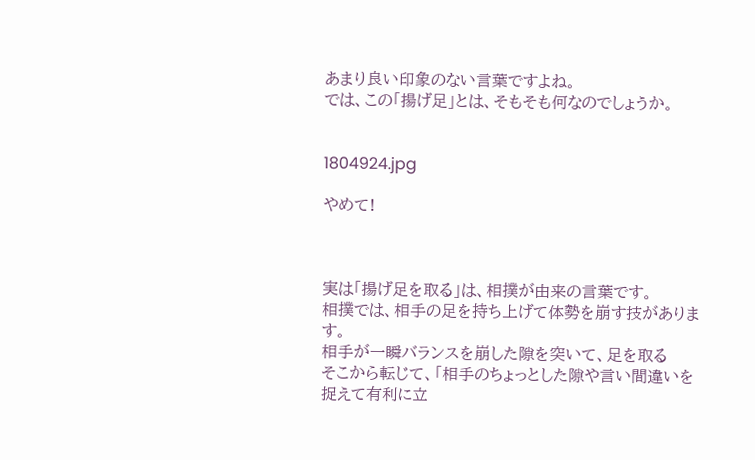あまり良い印象のない言葉ですよね。
では、この「揚げ足」とは、そもそも何なのでしょうか。


1804924.jpg

やめて!



実は「揚げ足を取る」は、相撲が由来の言葉です。
相撲では、相手の足を持ち上げて体勢を崩す技があります。
相手が一瞬バランスを崩した隙を突いて、足を取る
そこから転じて、「相手のちょっとした隙や言い間違いを捉えて有利に立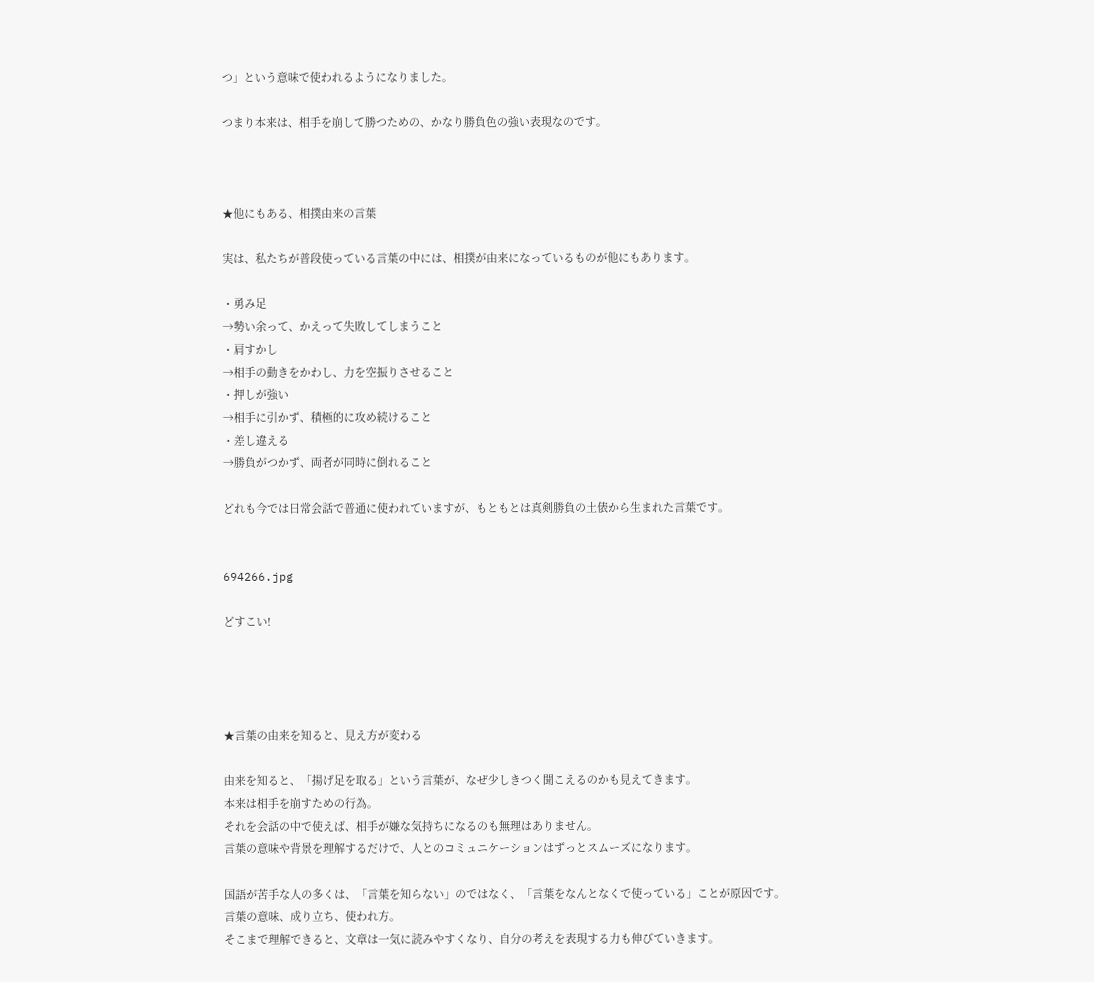つ」という意味で使われるようになりました。

つまり本来は、相手を崩して勝つための、かなり勝負色の強い表現なのです。



★他にもある、相撲由来の言葉

実は、私たちが普段使っている言葉の中には、相撲が由来になっているものが他にもあります。

・勇み足
→勢い余って、かえって失敗してしまうこと
・肩すかし
→相手の動きをかわし、力を空振りさせること
・押しが強い
→相手に引かず、積極的に攻め続けること
・差し違える
→勝負がつかず、両者が同時に倒れること

どれも今では日常会話で普通に使われていますが、もともとは真剣勝負の土俵から生まれた言葉です。


694266.jpg

どすこい!




★言葉の由来を知ると、見え方が変わる

由来を知ると、「揚げ足を取る」という言葉が、なぜ少しきつく聞こえるのかも見えてきます。
本来は相手を崩すための行為。
それを会話の中で使えば、相手が嫌な気持ちになるのも無理はありません。
言葉の意味や背景を理解するだけで、人とのコミュニケーションはずっとスムーズになります。

国語が苦手な人の多くは、「言葉を知らない」のではなく、「言葉をなんとなくで使っている」ことが原因です。
言葉の意味、成り立ち、使われ方。
そこまで理解できると、文章は一気に読みやすくなり、自分の考えを表現する力も伸びていきます。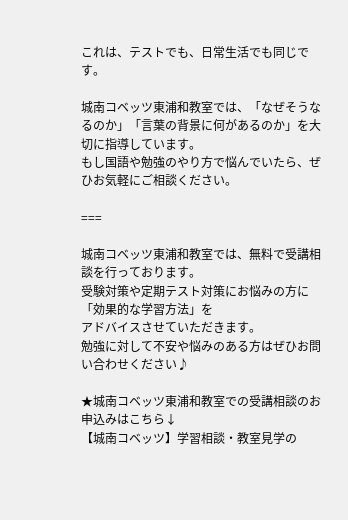これは、テストでも、日常生活でも同じです。

城南コベッツ東浦和教室では、「なぜそうなるのか」「言葉の背景に何があるのか」を大切に指導しています。
もし国語や勉強のやり方で悩んでいたら、ぜひお気軽にご相談ください。

===

城南コベッツ東浦和教室では、無料で受講相談を行っております。
受験対策や定期テスト対策にお悩みの方に「効果的な学習方法」を
アドバイスさせていただきます。
勉強に対して不安や悩みのある方はぜひお問い合わせください♪

★城南コベッツ東浦和教室での受講相談のお申込みはこちら↓
【城南コベッツ】学習相談・教室見学の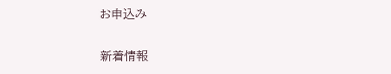お申込み

新着情報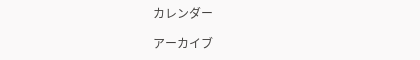カレンダー

アーカイブ